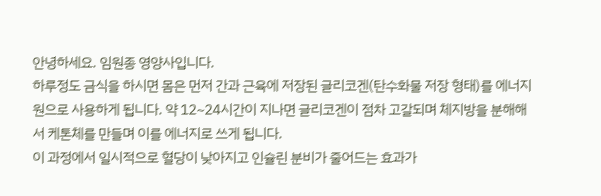안녕하세요. 임원종 영양사입니다.
하루정도 금식을 하시면 몸은 먼저 간과 근육에 저장된 글리코겐(탄수화물 저장 형태)를 에너지원으로 사용하게 됩니다. 약 12~24시간이 지나면 글리코겐이 점차 고갈되며 체지방을 분해해서 케톤체를 만들며 이를 에너지로 쓰게 됩니다.
이 과정에서 일시적으로 혈당이 낮아지고 인슐린 분비가 줄어드는 효과가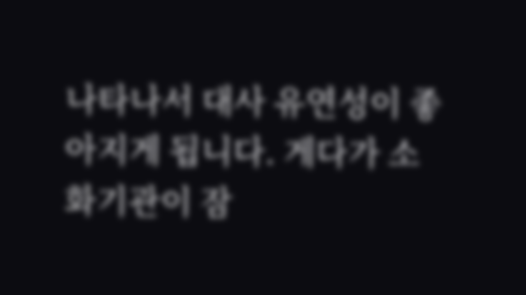나타나서 대사 유연성이 좋아지게 됩니다. 게다가 소화기관이 잠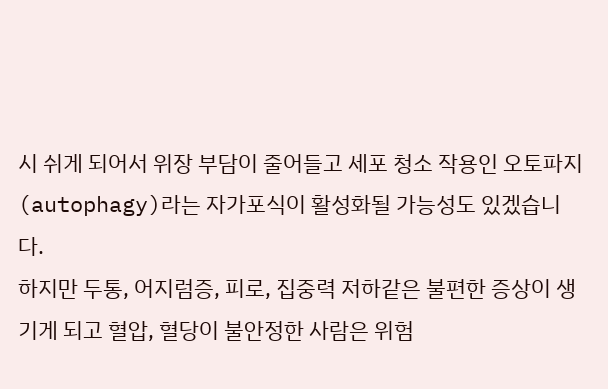시 쉬게 되어서 위장 부담이 줄어들고 세포 청소 작용인 오토파지(autophagy)라는 자가포식이 활성화될 가능성도 있겠습니다.
하지만 두통, 어지럼증, 피로, 집중력 저하같은 불편한 증상이 생기게 되고 혈압, 혈당이 불안정한 사람은 위험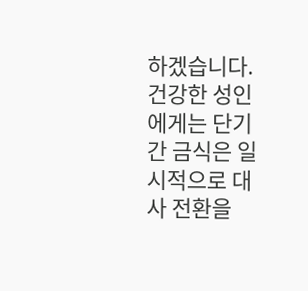하겠습니다.
건강한 성인에게는 단기간 금식은 일시적으로 대사 전환을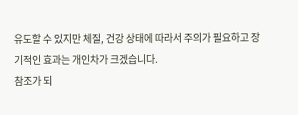유도할 수 있지만 체질, 건강 상태에 따라서 주의가 필요하고 장기적인 효과는 개인차가 크겠습니다.
참조가 되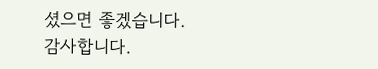셨으면 좋겠습니다. 감사합니다.